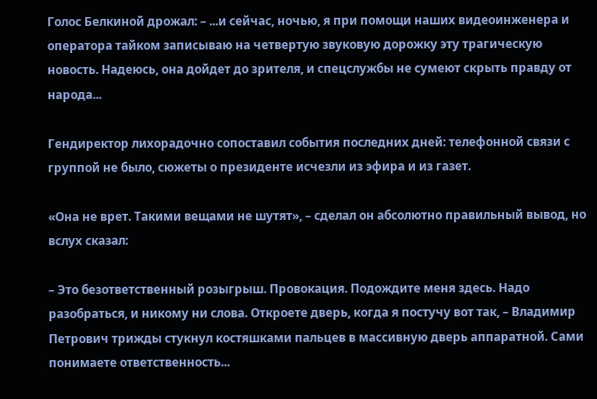Голос Белкиной дрожал: – ...и сейчас, ночью, я при помощи наших видеоинженера и оператора тайком записываю на четвертую звуковую дорожку эту трагическую новость. Надеюсь, она дойдет до зрителя, и спецслужбы не сумеют скрыть правду от народа...

Гендиректор лихорадочно сопоставил события последних дней: телефонной связи с группой не было, сюжеты о президенте исчезли из эфира и из газет.

«Она не врет. Такими вещами не шутят», – сделал он абсолютно правильный вывод, но вслух сказал:

– Это безответственный розыгрыш. Провокация. Подождите меня здесь. Надо разобраться, и никому ни слова. Откроете дверь, когда я постучу вот так, – Владимир Петрович трижды стукнул костяшками пальцев в массивную дверь аппаратной. Сами понимаете ответственность...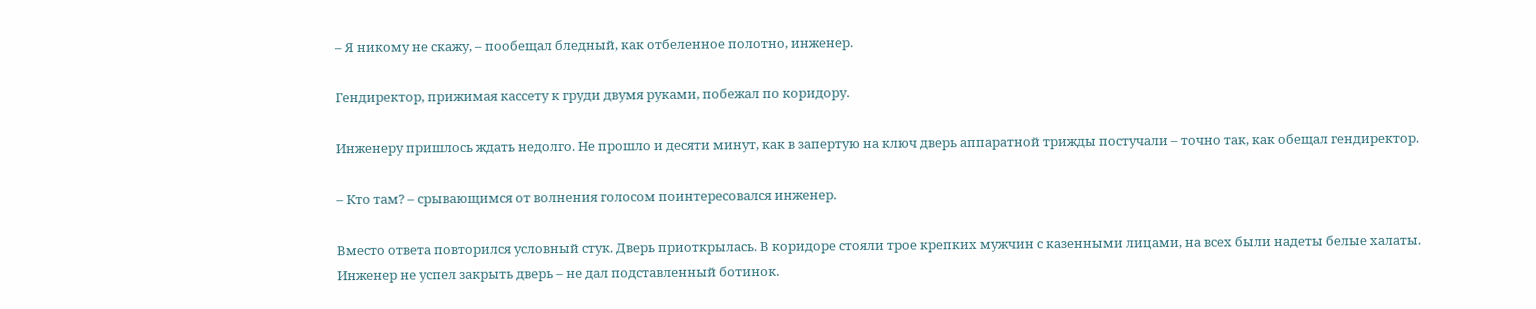– Я никому не скажу, – пообещал бледный, как отбеленное полотно, инженер.

Гендиректор, прижимая кассету к груди двумя руками, побежал по коридору.

Инженеру пришлось ждать недолго. Не прошло и десяти минут, как в запертую на ключ дверь аппаратной трижды постучали – точно так, как обещал гендиректор.

– Кто там? – срывающимся от волнения голосом поинтересовался инженер.

Вместо ответа повторился условный стук. Дверь приоткрылась. В коридоре стояли трое крепких мужчин с казенными лицами, на всех были надеты белые халаты. Инженер не успел закрыть дверь – не дал подставленный ботинок.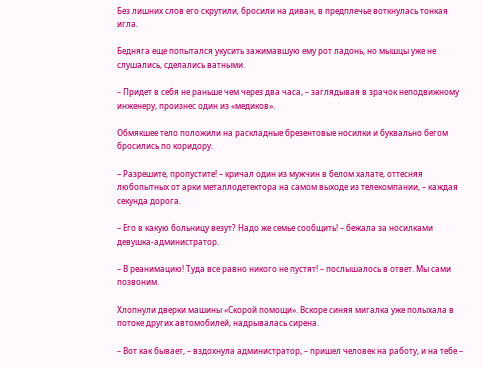Без лишних слов его скрутили, бросили на диван, в предплечье воткнулась тонкая игла.

Бедняга еще попытался укусить зажимавшую ему рот ладонь, но мышцы уже не слушались, сделались ватными.

– Придет в себя не раньше чем через два часа, – заглядывая в зрачок неподвижному инженеру, произнес один из «медиков».

Обмякшее тело положили на раскладные брезентовые носилки и буквально бегом бросились по коридору.

– Разрешите, пропустите! – кричал один из мужчин в белом халате, оттесняя любопытных от арки металлодетектора на самом выходе из телекомпании, – каждая секунда дорога.

– Его в какую больницу везут? Надо же семье сообщить! – бежала за носилками девушка-администратор.

– В реанимацию! Туда все равно никого не пустят! – послышалось в ответ. Мы сами позвоним.

Хлопнули дверки машины «Скорой помощи». Вскоре синяя мигалка уже полыхала в потоке других автомобилей, надрывалась сирена.

– Вот как бывает, – вздохнула администратор, – пришел человек на работу, и на тебе –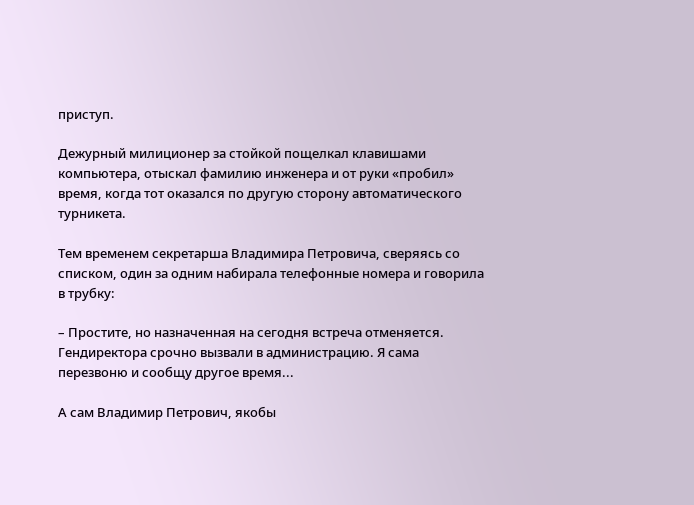приступ.

Дежурный милиционер за стойкой пощелкал клавишами компьютера, отыскал фамилию инженера и от руки «пробил» время, когда тот оказался по другую сторону автоматического турникета.

Тем временем секретарша Владимира Петровича, сверяясь со списком, один за одним набирала телефонные номера и говорила в трубку:

– Простите, но назначенная на сегодня встреча отменяется. Гендиректора срочно вызвали в администрацию. Я сама перезвоню и сообщу другое время...

А сам Владимир Петрович, якобы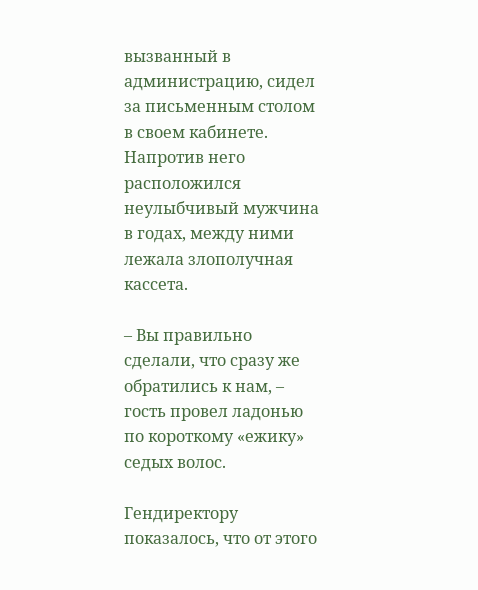вызванный в администрацию, сидел за письменным столом в своем кабинете. Напротив него расположился неулыбчивый мужчина в годах, между ними лежала злополучная кассета.

– Вы правильно сделали, что сразу же обратились к нам, – гость провел ладонью по короткому «ежику» седых волос.

Гендиректору показалось, что от этого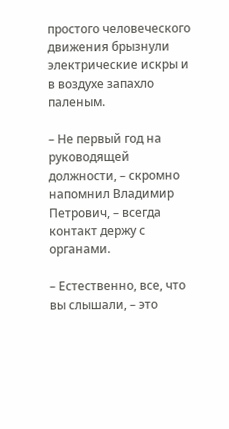простого человеческого движения брызнули электрические искры и в воздухе запахло паленым.

– Не первый год на руководящей должности, – скромно напомнил Владимир Петрович, – всегда контакт держу с органами.

– Естественно, все, что вы слышали, – это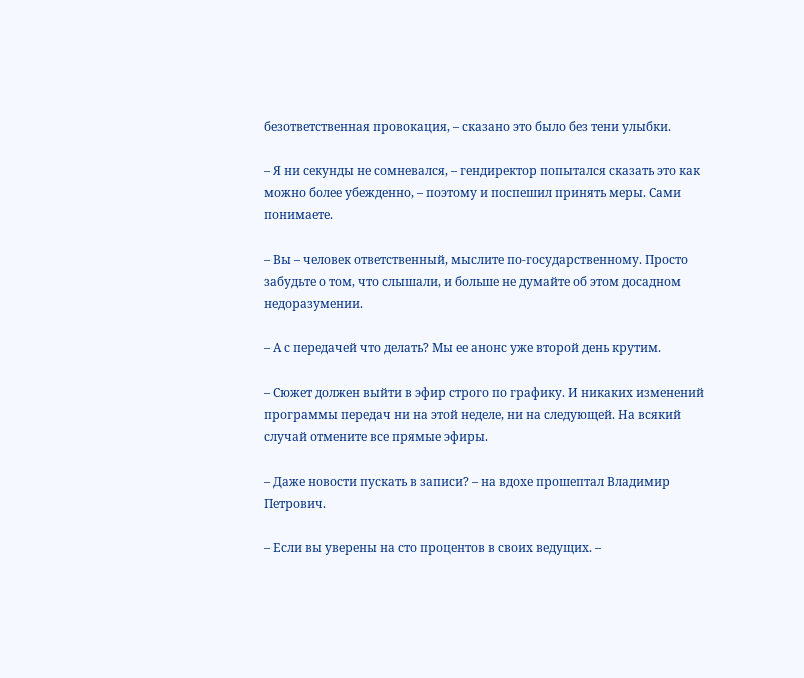безответственная провокация, – сказано это было без тени улыбки.

– Я ни секунды не сомневался, – гендиректор попытался сказать это как можно более убежденно, – поэтому и поспешил принять меры. Сами понимаете.

– Вы – человек ответственный, мыслите по-государственному. Просто забудьте о том, что слышали, и больше не думайте об этом досадном недоразумении.

– А с передачей что делать? Мы ее анонс уже второй день крутим.

– Сюжет должен выйти в эфир строго по графику. И никаких изменений программы передач ни на этой неделе, ни на следующей. На всякий случай отмените все прямые эфиры.

– Даже новости пускать в записи? – на вдохе прошептал Владимир Петрович.

– Если вы уверены на сто процентов в своих ведущих. –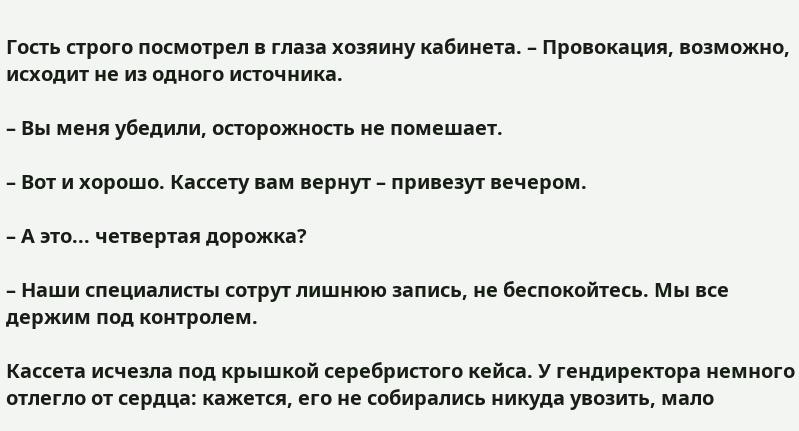Гость строго посмотрел в глаза хозяину кабинета. – Провокация, возможно, исходит не из одного источника.

– Вы меня убедили, осторожность не помешает.

– Вот и хорошо. Кассету вам вернут – привезут вечером.

– А это... четвертая дорожка?

– Наши специалисты сотрут лишнюю запись, не беспокойтесь. Мы все держим под контролем.

Кассета исчезла под крышкой серебристого кейса. У гендиректора немного отлегло от сердца: кажется, его не собирались никуда увозить, мало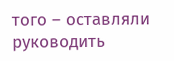того – оставляли руководить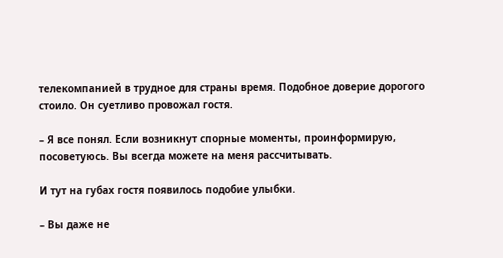телекомпанией в трудное для страны время. Подобное доверие дорогого стоило. Он суетливо провожал гостя.

– Я все понял. Если возникнут спорные моменты, проинформирую, посоветуюсь. Вы всегда можете на меня рассчитывать.

И тут на губах гостя появилось подобие улыбки.

– Вы даже не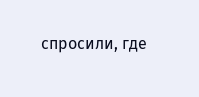спросили, где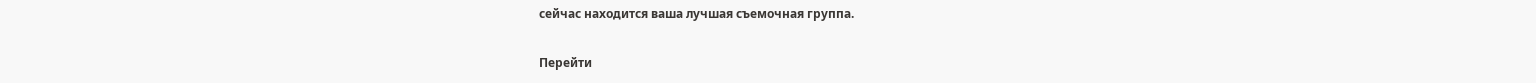сейчас находится ваша лучшая съемочная группа.

Перейти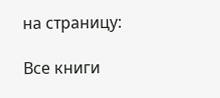на страницу:

Все книги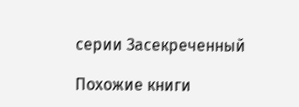серии Засекреченный

Похожие книги